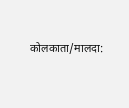कोलकाता/मालदा: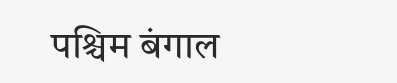पश्चिम बंगाल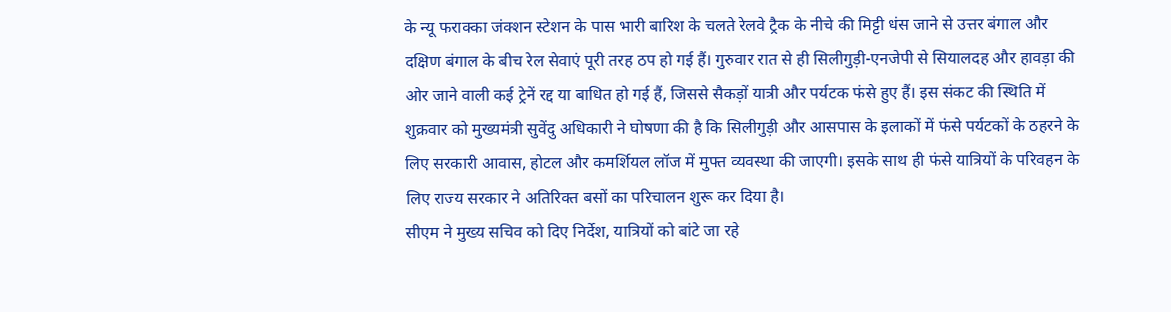के न्यू फराक्का जंक्शन स्टेशन के पास भारी बारिश के चलते रेलवे ट्रैक के नीचे की मिट्टी धंस जाने से उत्तर बंगाल और दक्षिण बंगाल के बीच रेल सेवाएं पूरी तरह ठप हो गई हैं। गुरुवार रात से ही सिलीगुड़ी-एनजेपी से सियालदह और हावड़ा की ओर जाने वाली कई ट्रेनें रद्द या बाधित हो गई हैं, जिससे सैकड़ों यात्री और पर्यटक फंसे हुए हैं। इस संकट की स्थिति में शुक्रवार को मुख्यमंत्री सुवेंदु अधिकारी ने घोषणा की है कि सिलीगुड़ी और आसपास के इलाकों में फंसे पर्यटकों के ठहरने के लिए सरकारी आवास, होटल और कमर्शियल लॉज में मुफ्त व्यवस्था की जाएगी। इसके साथ ही फंसे यात्रियों के परिवहन के लिए राज्य सरकार ने अतिरिक्त बसों का परिचालन शुरू कर दिया है।
सीएम ने मुख्य सचिव को दिए निर्देश, यात्रियों को बांटे जा रहे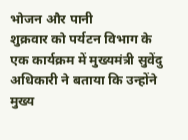भोजन और पानी
शुक्रवार को पर्यटन विभाग के एक कार्यक्रम में मुख्यमंत्री सुवेंदु अधिकारी ने बताया कि उन्होंने मुख्य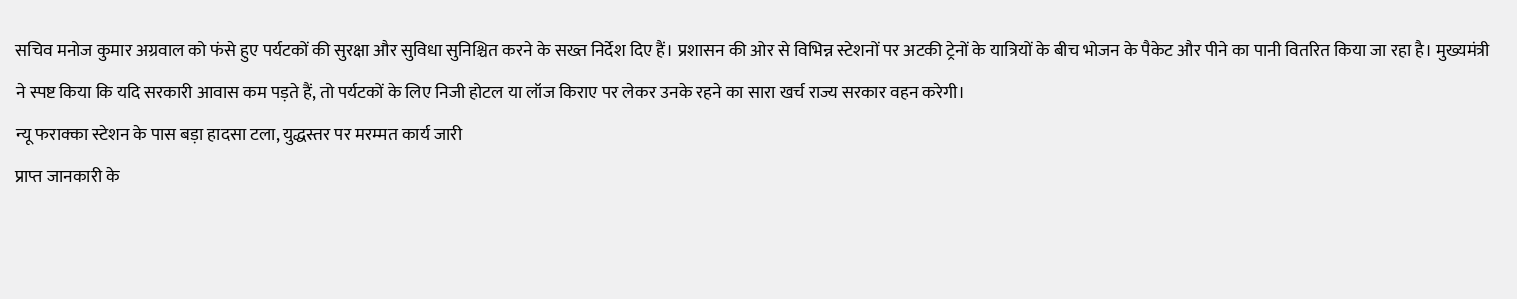सचिव मनोज कुमार अग्रवाल को फंसे हुए पर्यटकों की सुरक्षा और सुविधा सुनिश्चित करने के सख्त निर्देश दिए हैं। प्रशासन की ओर से विभिन्न स्टेशनों पर अटकी ट्रेनों के यात्रियों के बीच भोजन के पैकेट और पीने का पानी वितरित किया जा रहा है। मुख्यमंत्री ने स्पष्ट किया कि यदि सरकारी आवास कम पड़ते हैं, तो पर्यटकों के लिए निजी होटल या लॉज किराए पर लेकर उनके रहने का सारा खर्च राज्य सरकार वहन करेगी।
न्यू फराक्का स्टेशन के पास बड़ा हादसा टला, युद्धस्तर पर मरम्मत कार्य जारी
प्राप्त जानकारी के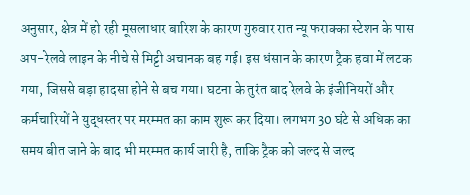अनुसार, क्षेत्र में हो रही मूसलाधार बारिश के कारण गुरुवार रात न्यू फराक्का स्टेशन के पास अप-रेलवे लाइन के नीचे से मिट्टी अचानक बह गई। इस धंसान के कारण ट्रैक हवा में लटक गया, जिससे बड़ा हादसा होने से बच गया। घटना के तुरंत बाद रेलवे के इंजीनियरों और कर्मचारियों ने युद्धस्तर पर मरम्मत का काम शुरू कर दिया। लगभग 30 घंटे से अधिक का समय बीत जाने के बाद भी मरम्मत कार्य जारी है, ताकि ट्रैक को जल्द से जल्द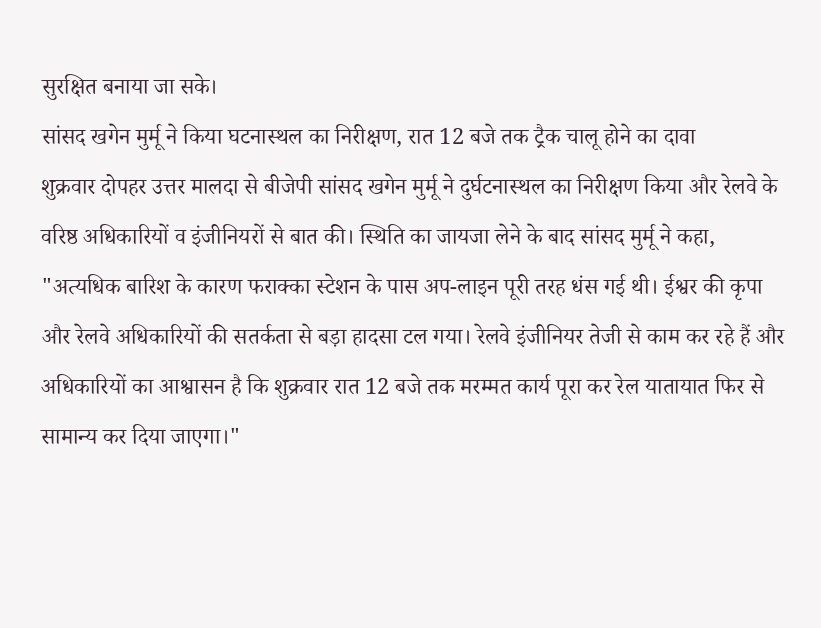सुरक्षित बनाया जा सके।
सांसद खगेन मुर्मू ने किया घटनास्थल का निरीक्षण, रात 12 बजे तक ट्रैक चालू होने का दावा
शुक्रवार दोपहर उत्तर मालदा से बीजेपी सांसद खगेन मुर्मू ने दुर्घटनास्थल का निरीक्षण किया और रेलवे के वरिष्ठ अधिकारियों व इंजीनियरों से बात की। स्थिति का जायजा लेने के बाद सांसद मुर्मू ने कहा, "अत्यधिक बारिश के कारण फराक्का स्टेशन के पास अप-लाइन पूरी तरह धंस गई थी। ईश्वर की कृपा और रेलवे अधिकारियों की सतर्कता से बड़ा हादसा टल गया। रेलवे इंजीनियर तेजी से काम कर रहे हैं और अधिकारियों का आश्वासन है कि शुक्रवार रात 12 बजे तक मरम्मत कार्य पूरा कर रेल यातायात फिर से सामान्य कर दिया जाएगा।"